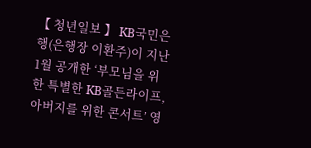【 청년일보 】 KB국민은행(은행장 이환주)이 지난 1월 공개한 ‘부모님을 위한 특별한 KB골든라이프, 아버지를 위한 콘서트’ 영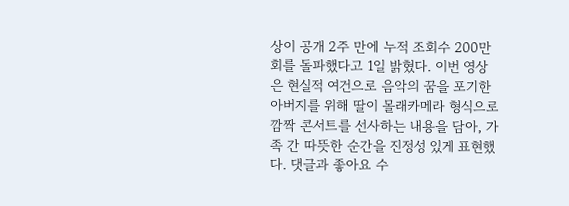상이 공개 2주 만에 누적 조회수 200만 회를 돌파했다고 1일 밝혔다. 이번 영상은 현실적 여건으로 음악의 꿈을 포기한 아버지를 위해 딸이 몰래카메라 형식으로 깜짝 콘서트를 선사하는 내용을 담아, 가족 간 따뜻한 순간을 진정성 있게 표현했다. 댓글과 좋아요 수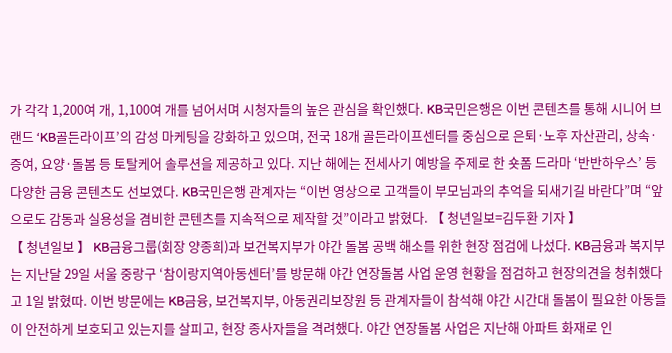가 각각 1,200여 개, 1,100여 개를 넘어서며 시청자들의 높은 관심을 확인했다. KB국민은행은 이번 콘텐츠를 통해 시니어 브랜드 ‘KB골든라이프’의 감성 마케팅을 강화하고 있으며, 전국 18개 골든라이프센터를 중심으로 은퇴·노후 자산관리, 상속·증여, 요양·돌봄 등 토탈케어 솔루션을 제공하고 있다. 지난 해에는 전세사기 예방을 주제로 한 숏폼 드라마 ‘반반하우스’ 등 다양한 금융 콘텐츠도 선보였다. KB국민은행 관계자는 “이번 영상으로 고객들이 부모님과의 추억을 되새기길 바란다”며 “앞으로도 감동과 실용성을 겸비한 콘텐츠를 지속적으로 제작할 것”이라고 밝혔다. 【 청년일보=김두환 기자 】
【 청년일보 】 KB금융그룹(회장 양종희)과 보건복지부가 야간 돌봄 공백 해소를 위한 현장 점검에 나섰다. KB금융과 복지부는 지난달 29일 서울 중랑구 ‘참이랑지역아동센터’를 방문해 야간 연장돌봄 사업 운영 현황을 점검하고 현장의견을 청취했다고 1일 밝혔따. 이번 방문에는 KB금융, 보건복지부, 아동권리보장원 등 관계자들이 참석해 야간 시간대 돌봄이 필요한 아동들이 안전하게 보호되고 있는지를 살피고, 현장 종사자들을 격려했다. 야간 연장돌봄 사업은 지난해 아파트 화재로 인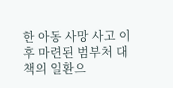한 아동 사망 사고 이후 마련된 범부처 대책의 일환으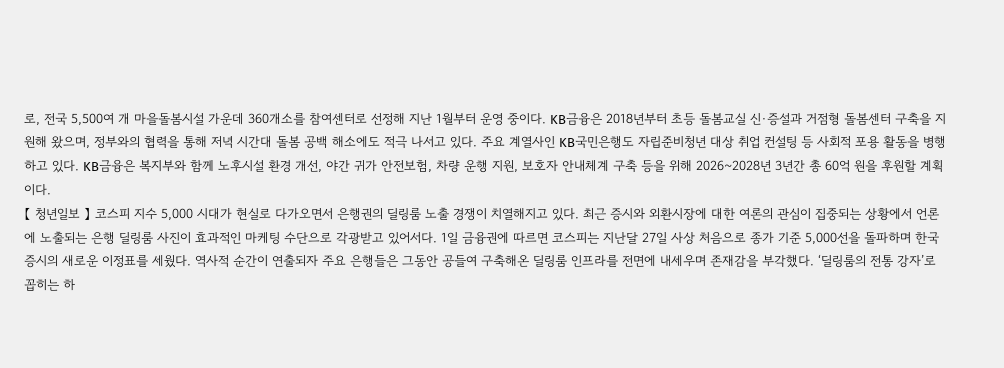로, 전국 5,500여 개 마을돌봄시설 가운데 360개소를 참여센터로 선정해 지난 1월부터 운영 중이다. KB금융은 2018년부터 초등 돌봄교실 신·증설과 거점형 돌봄센터 구축을 지원해 왔으며, 정부와의 협력을 통해 저녁 시간대 돌봄 공백 해소에도 적극 나서고 있다. 주요 계열사인 KB국민은행도 자립준비청년 대상 취업 컨설팅 등 사회적 포용 활동을 병행하고 있다. KB금융은 복지부와 함께 노후시설 환경 개선, 야간 귀가 안전보험, 차량 운행 지원, 보호자 안내체계 구축 등을 위해 2026~2028년 3년간 총 60억 원을 후원할 계획이다.
【 청년일보 】 코스피 지수 5,000 시대가 현실로 다가오면서 은행권의 딜링룸 노출 경쟁이 치열해지고 있다. 최근 증시와 외환시장에 대한 여론의 관심이 집중되는 상황에서 언론에 노출되는 은행 딜링룸 사진이 효과적인 마케팅 수단으로 각광받고 있어서다. 1일 금융권에 따르면 코스피는 지난달 27일 사상 처음으로 종가 기준 5,000선을 돌파하며 한국 증시의 새로운 이정표를 세웠다. 역사적 순간이 연출되자 주요 은행들은 그동안 공들여 구축해온 딜링룸 인프라를 전면에 내세우며 존재감을 부각했다. ‘딜링룸의 전통 강자’로 꼽히는 하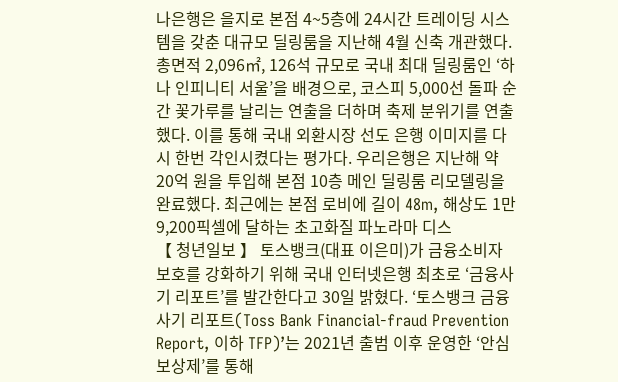나은행은 을지로 본점 4~5층에 24시간 트레이딩 시스템을 갖춘 대규모 딜링룸을 지난해 4월 신축 개관했다. 총면적 2,096㎡, 126석 규모로 국내 최대 딜링룸인 ‘하나 인피니티 서울’을 배경으로, 코스피 5,000선 돌파 순간 꽃가루를 날리는 연출을 더하며 축제 분위기를 연출했다. 이를 통해 국내 외환시장 선도 은행 이미지를 다시 한번 각인시켰다는 평가다. 우리은행은 지난해 약 20억 원을 투입해 본점 10층 메인 딜링룸 리모델링을 완료했다. 최근에는 본점 로비에 길이 48m, 해상도 1만9,200픽셀에 달하는 초고화질 파노라마 디스
【 청년일보 】 토스뱅크(대표 이은미)가 금융소비자 보호를 강화하기 위해 국내 인터넷은행 최초로 ‘금융사기 리포트’를 발간한다고 30일 밝혔다. ‘토스뱅크 금융사기 리포트(Toss Bank Financial-fraud Prevention Report, 이하 TFP)’는 2021년 출범 이후 운영한 ‘안심보상제’를 통해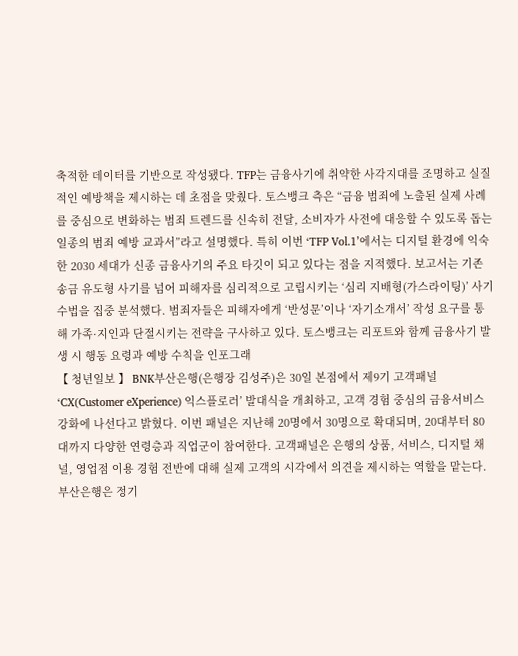축적한 데이터를 기반으로 작성됐다. TFP는 금융사기에 취약한 사각지대를 조명하고 실질적인 예방책을 제시하는 데 초점을 맞췄다. 토스뱅크 측은 “금융 범죄에 노출된 실제 사례를 중심으로 변화하는 범죄 트렌드를 신속히 전달, 소비자가 사전에 대응할 수 있도록 돕는 일종의 범죄 예방 교과서”라고 설명했다. 특히 이번 ‘TFP Vol.1’에서는 디지털 환경에 익숙한 2030 세대가 신종 금융사기의 주요 타깃이 되고 있다는 점을 지적했다. 보고서는 기존 송금 유도형 사기를 넘어 피해자를 심리적으로 고립시키는 ‘심리 지배형(가스라이팅)’ 사기 수법을 집중 분석했다. 범죄자들은 피해자에게 ‘반성문’이나 ‘자기소개서’ 작성 요구를 통해 가족·지인과 단절시키는 전략을 구사하고 있다. 토스뱅크는 리포트와 함께 금융사기 발생 시 행동 요령과 예방 수칙을 인포그래
【 청년일보 】 BNK부산은행(은행장 김성주)은 30일 본점에서 제9기 고객패널 ‘CX(Customer eXperience) 익스플로러’ 발대식을 개최하고, 고객 경험 중심의 금융서비스 강화에 나선다고 밝혔다. 이번 패널은 지난해 20명에서 30명으로 확대되며, 20대부터 80대까지 다양한 연령층과 직업군이 참여한다. 고객패널은 은행의 상품, 서비스, 디지털 채널, 영업점 이용 경험 전반에 대해 실제 고객의 시각에서 의견을 제시하는 역할을 맡는다. 부산은행은 정기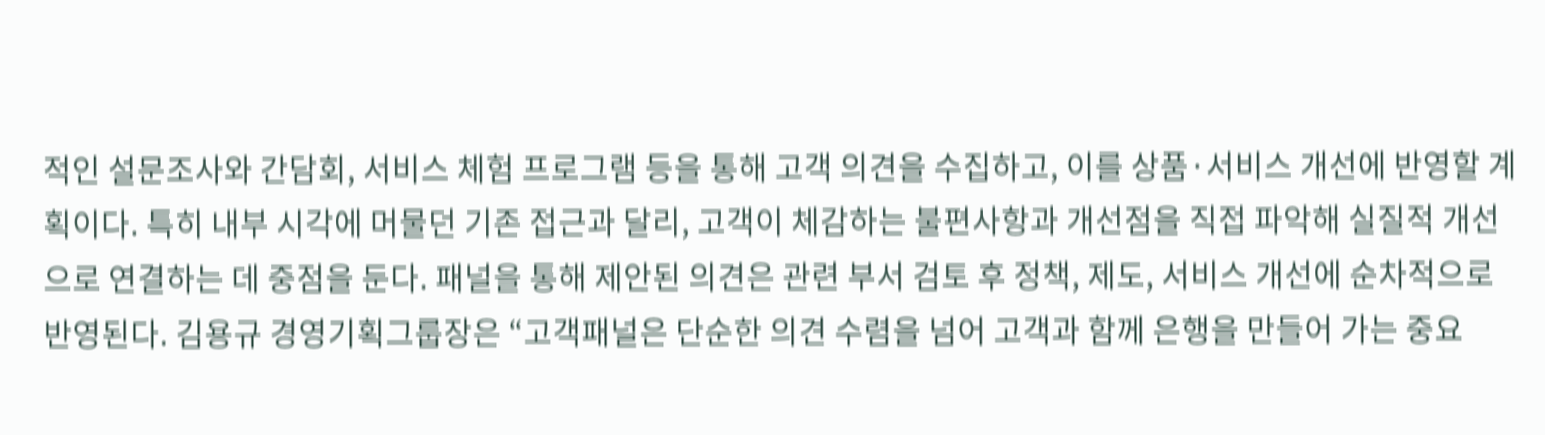적인 설문조사와 간담회, 서비스 체험 프로그램 등을 통해 고객 의견을 수집하고, 이를 상품·서비스 개선에 반영할 계획이다. 특히 내부 시각에 머물던 기존 접근과 달리, 고객이 체감하는 불편사항과 개선점을 직접 파악해 실질적 개선으로 연결하는 데 중점을 둔다. 패널을 통해 제안된 의견은 관련 부서 검토 후 정책, 제도, 서비스 개선에 순차적으로 반영된다. 김용규 경영기획그룹장은 “고객패널은 단순한 의견 수렴을 넘어 고객과 함께 은행을 만들어 가는 중요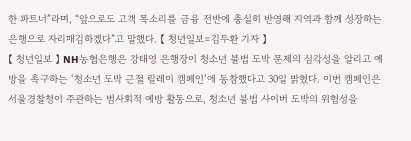한 파트너”라며, “앞으로도 고객 목소리를 금융 전반에 충실히 반영해 지역과 함께 성장하는 은행으로 자리매김하겠다”고 말했다. 【 청년일보=김두환 기자 】
【 청년일보 】 NH농협은행은 강태영 은행장이 청소년 불법 도박 문제의 심각성을 알리고 예방을 촉구하는 ‘청소년 도박 근절 릴레이 캠페인’에 동참했다고 30일 밝혔다. 이번 캠페인은 서울경찰청이 주관하는 범사회적 예방 활동으로, 청소년 불법 사이버 도박의 위험성을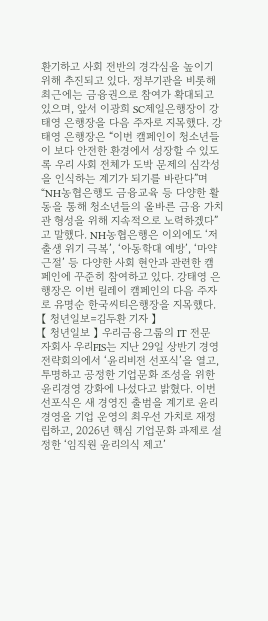환기하고 사회 전반의 경각심을 높이기 위해 추진되고 있다. 정부기관을 비롯해 최근에는 금융권으로 참여가 확대되고 있으며, 앞서 이광희 SC제일은행장이 강태영 은행장을 다음 주자로 지목했다. 강태영 은행장은 “이번 캠페인이 청소년들이 보다 안전한 환경에서 성장할 수 있도록 우리 사회 전체가 도박 문제의 심각성을 인식하는 계기가 되기를 바란다”며 “NH농협은행도 금융교육 등 다양한 활동을 통해 청소년들의 올바른 금융 가치관 형성을 위해 지속적으로 노력하겠다”고 말했다. NH농협은행은 이외에도 ‘저출생 위기 극복’, ‘아동학대 예방’, ‘마약 근절’ 등 다양한 사회 현안과 관련한 캠페인에 꾸준히 참여하고 있다. 강태영 은행장은 이번 릴레이 캠페인의 다음 주자로 유명순 한국씨티은행장을 지목했다. 【 청년일보=김두환 기자 】
【 청년일보 】 우리금융그룹의 IT 전문 자회사 우리FIS는 지난 29일 상반기 경영전략회의에서 ‘윤리비전 선포식’을 열고, 투명하고 공정한 기업문화 조성을 위한 윤리경영 강화에 나섰다고 밝혔다. 이번 선포식은 새 경영진 출범을 계기로 윤리경영을 기업 운영의 최우선 가치로 재정립하고, 2026년 핵심 기업문화 과제로 설정한 ‘임직원 윤리의식 제고’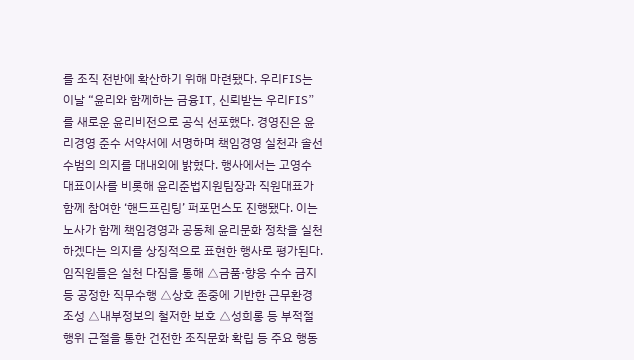를 조직 전반에 확산하기 위해 마련됐다. 우리FIS는 이날 “윤리와 함께하는 금융IT, 신뢰받는 우리FIS”를 새로운 윤리비전으로 공식 선포했다. 경영진은 윤리경영 준수 서약서에 서명하며 책임경영 실천과 솔선수범의 의지를 대내외에 밝혔다. 행사에서는 고영수 대표이사를 비롯해 윤리준법지원팀장과 직원대표가 함께 참여한 ‘핸드프린팅’ 퍼포먼스도 진행됐다. 이는 노사가 함께 책임경영과 공동체 윤리문화 정착을 실천하겠다는 의지를 상징적으로 표현한 행사로 평가된다. 임직원들은 실천 다짐을 통해 △금품·향응 수수 금지 등 공정한 직무수행 △상호 존중에 기반한 근무환경 조성 △내부정보의 철저한 보호 △성희롱 등 부적절 행위 근절을 통한 건전한 조직문화 확립 등 주요 행동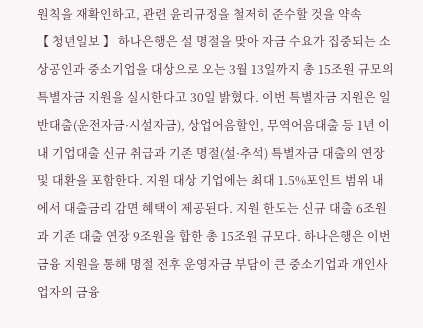원칙을 재확인하고, 관련 윤리규정을 철저히 준수할 것을 약속
【 청년일보 】 하나은행은 설 명절을 맞아 자금 수요가 집중되는 소상공인과 중소기업을 대상으로 오는 3월 13일까지 총 15조원 규모의 특별자금 지원을 실시한다고 30일 밝혔다. 이번 특별자금 지원은 일반대출(운전자금·시설자금), 상업어음할인, 무역어음대출 등 1년 이내 기업대출 신규 취급과 기존 명절(설·추석) 특별자금 대출의 연장 및 대환을 포함한다. 지원 대상 기업에는 최대 1.5%포인트 범위 내에서 대출금리 감면 혜택이 제공된다. 지원 한도는 신규 대출 6조원과 기존 대출 연장 9조원을 합한 총 15조원 규모다. 하나은행은 이번 금융 지원을 통해 명절 전후 운영자금 부담이 큰 중소기업과 개인사업자의 금융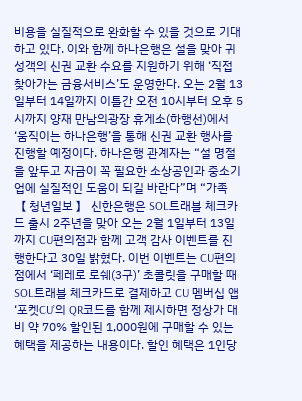비용을 실질적으로 완화할 수 있을 것으로 기대하고 있다. 이와 함께 하나은행은 설을 맞아 귀성객의 신권 교환 수요를 지원하기 위해 ‘직접 찾아가는 금융서비스’도 운영한다. 오는 2월 13일부터 14일까지 이틀간 오전 10시부터 오후 5시까지 양재 만남의광장 휴게소(하행선)에서 ‘움직이는 하나은행’을 통해 신권 교환 행사를 진행할 예정이다. 하나은행 관계자는 “설 명절을 앞두고 자금이 꼭 필요한 소상공인과 중소기업에 실질적인 도움이 되길 바란다”며 “가족
【 청년일보 】 신한은행은 SOL트래블 체크카드 출시 2주년을 맞아 오는 2월 1일부터 13일까지 CU편의점과 함께 고객 감사 이벤트를 진행한다고 30일 밝혔다. 이번 이벤트는 CU편의점에서 ‘페레로 로쉐(3구)’ 초콜릿을 구매할 때 SOL트래블 체크카드로 결제하고 CU 멤버십 앱 ‘포켓CU’의 QR코드를 함께 제시하면 정상가 대비 약 70% 할인된 1,000원에 구매할 수 있는 혜택을 제공하는 내용이다. 할인 혜택은 1인당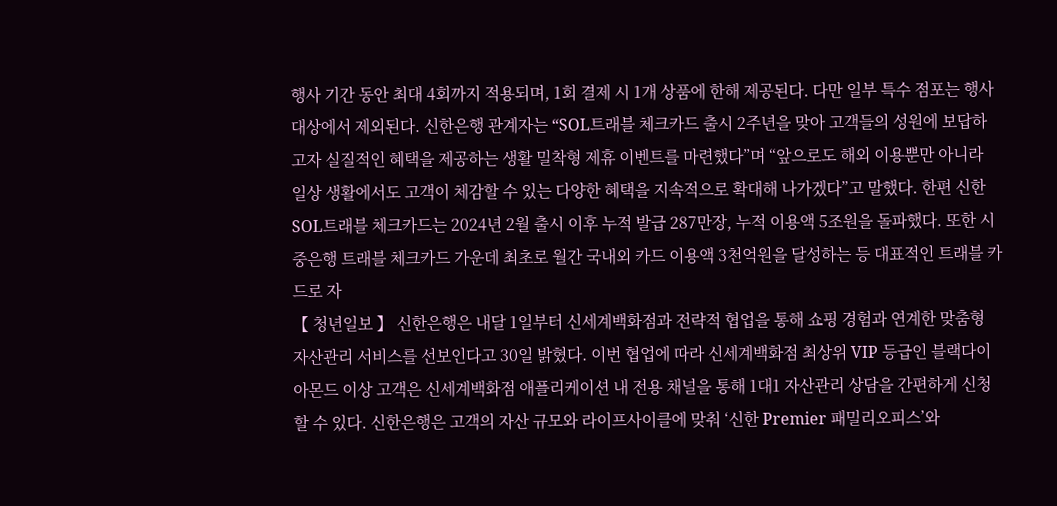행사 기간 동안 최대 4회까지 적용되며, 1회 결제 시 1개 상품에 한해 제공된다. 다만 일부 특수 점포는 행사 대상에서 제외된다. 신한은행 관계자는 “SOL트래블 체크카드 출시 2주년을 맞아 고객들의 성원에 보답하고자 실질적인 혜택을 제공하는 생활 밀착형 제휴 이벤트를 마련했다”며 “앞으로도 해외 이용뿐만 아니라 일상 생활에서도 고객이 체감할 수 있는 다양한 혜택을 지속적으로 확대해 나가겠다”고 말했다. 한편 신한 SOL트래블 체크카드는 2024년 2월 출시 이후 누적 발급 287만장, 누적 이용액 5조원을 돌파했다. 또한 시중은행 트래블 체크카드 가운데 최초로 월간 국내외 카드 이용액 3천억원을 달성하는 등 대표적인 트래블 카드로 자
【 청년일보 】 신한은행은 내달 1일부터 신세계백화점과 전략적 협업을 통해 쇼핑 경험과 연계한 맞춤형 자산관리 서비스를 선보인다고 30일 밝혔다. 이번 협업에 따라 신세계백화점 최상위 VIP 등급인 블랙다이아몬드 이상 고객은 신세계백화점 애플리케이션 내 전용 채널을 통해 1대1 자산관리 상담을 간편하게 신청할 수 있다. 신한은행은 고객의 자산 규모와 라이프사이클에 맞춰 ‘신한 Premier 패밀리오피스’와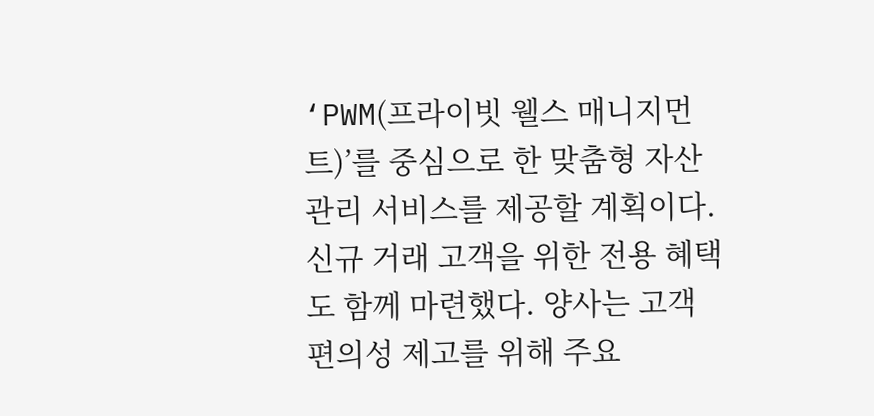‘PWM(프라이빗 웰스 매니지먼트)’를 중심으로 한 맞춤형 자산관리 서비스를 제공할 계획이다. 신규 거래 고객을 위한 전용 혜택도 함께 마련했다. 양사는 고객 편의성 제고를 위해 주요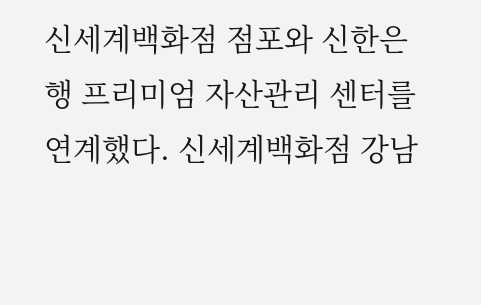신세계백화점 점포와 신한은행 프리미엄 자산관리 센터를 연계했다. 신세계백화점 강남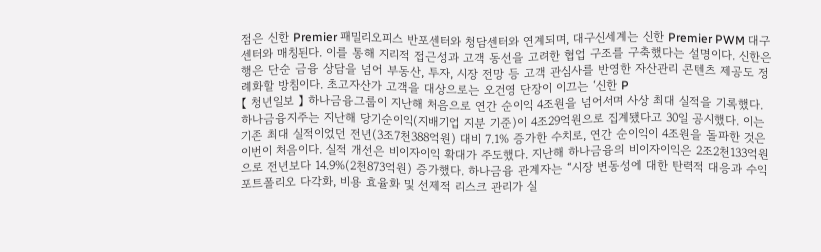점은 신한 Premier 패밀리오피스 반포센터와 청담센터와 연계되며, 대구신세계는 신한 Premier PWM 대구센터와 매칭된다. 이를 통해 지리적 접근성과 고객 동선을 고려한 협업 구조를 구축했다는 설명이다. 신한은행은 단순 금융 상담을 넘어 부동산, 투자, 시장 전망 등 고객 관심사를 반영한 자산관리 콘텐츠 제공도 정례화할 방침이다. 초고자산가 고객을 대상으로는 오건영 단장이 이끄는 ‘신한 P
【 청년일보 】 하나금융그룹이 지난해 처음으로 연간 순이익 4조원을 넘어서며 사상 최대 실적을 기록했다. 하나금융지주는 지난해 당기순이익(지배기업 지분 기준)이 4조29억원으로 집계됐다고 30일 공시했다. 이는 기존 최대 실적이었던 전년(3조7천388억원) 대비 7.1% 증가한 수치로, 연간 순이익이 4조원을 돌파한 것은 이번이 처음이다. 실적 개선은 비이자이익 확대가 주도했다. 지난해 하나금융의 비이자이익은 2조2천133억원으로 전년보다 14.9%(2천873억원) 증가했다. 하나금융 관계자는 “시장 변동성에 대한 탄력적 대응과 수익 포트폴리오 다각화, 비용 효율화 및 선제적 리스크 관리가 실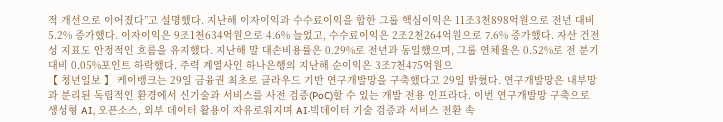적 개선으로 이어졌다”고 설명했다. 지난해 이자이익과 수수료이익을 합한 그룹 핵심이익은 11조3천898억원으로 전년 대비 5.2% 증가했다. 이자이익은 9조1천634억원으로 4.6% 늘었고, 수수료이익은 2조2천264억원으로 7.6% 증가했다. 자산 건전성 지표도 안정적인 흐름을 유지했다. 지난해 말 대손비용률은 0.29%로 전년과 동일했으며, 그룹 연체율은 0.52%로 전 분기 대비 0.05%포인트 하락했다. 주력 계열사인 하나은행의 지난해 순이익은 3조7천475억원으
【 청년일보 】 케이뱅크는 29일 금융권 최초로 클라우드 기반 연구개발망을 구축했다고 29일 밝혔다. 연구개발망은 내부망과 분리된 독립적인 환경에서 신기술과 서비스를 사전 검증(PoC)할 수 있는 개발 전용 인프라다. 이번 연구개발망 구축으로 생성형 AI, 오픈소스, 외부 데이터 활용이 자유로워지며 AI·빅데이터 기술 검증과 서비스 전환 속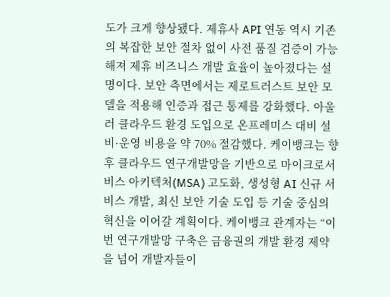도가 크게 향상됐다. 제휴사 API 연동 역시 기존의 복잡한 보안 절차 없이 사전 품질 검증이 가능해져 제휴 비즈니스 개발 효율이 높아졌다는 설명이다. 보안 측면에서는 제로트러스트 보안 모델을 적용해 인증과 접근 통제를 강화했다. 아울러 클라우드 환경 도입으로 온프레미스 대비 설비·운영 비용을 약 70% 절감했다. 케이뱅크는 향후 클라우드 연구개발망을 기반으로 마이크로서비스 아키텍처(MSA) 고도화, 생성형 AI 신규 서비스 개발, 최신 보안 기술 도입 등 기술 중심의 혁신을 이어갈 계획이다. 케이뱅크 관계자는 “이번 연구개발망 구축은 금융권의 개발 환경 제약을 넘어 개발자들이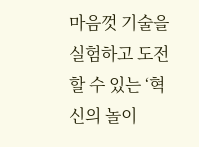마음껏 기술을 실험하고 도전할 수 있는 ‘혁신의 놀이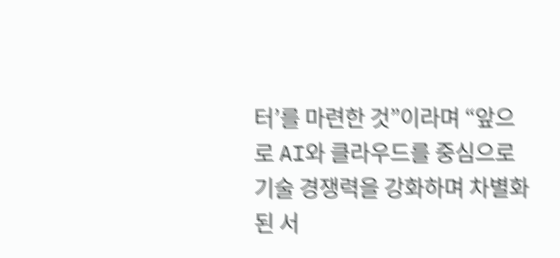터’를 마련한 것”이라며 “앞으로 AI와 클라우드를 중심으로 기술 경쟁력을 강화하며 차별화된 서